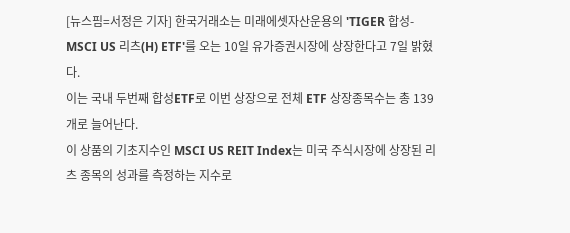[뉴스핌=서정은 기자] 한국거래소는 미래에셋자산운용의 'TIGER 합성-MSCI US 리츠(H) ETF'를 오는 10일 유가증권시장에 상장한다고 7일 밝혔다.
이는 국내 두번째 합성ETF로 이번 상장으로 전체 ETF 상장종목수는 총 139개로 늘어난다.
이 상품의 기초지수인 MSCI US REIT Index는 미국 주식시장에 상장된 리츠 종목의 성과를 측정하는 지수로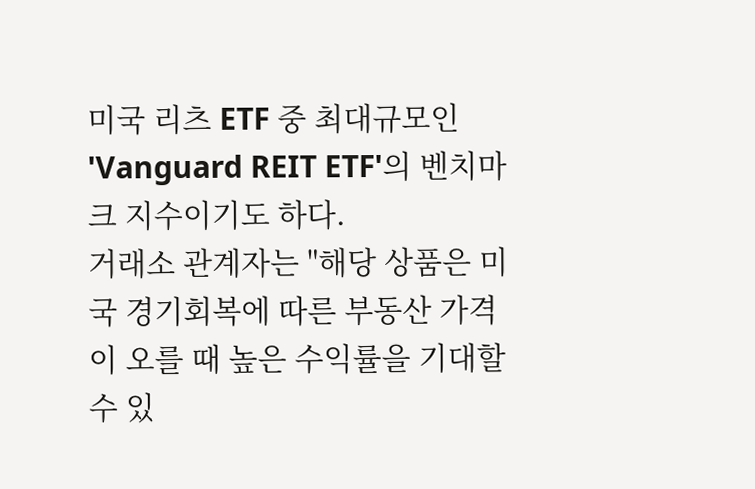미국 리츠 ETF 중 최대규모인 'Vanguard REIT ETF'의 벤치마크 지수이기도 하다.
거래소 관계자는 "해당 상품은 미국 경기회복에 따른 부동산 가격이 오를 때 높은 수익률을 기대할 수 있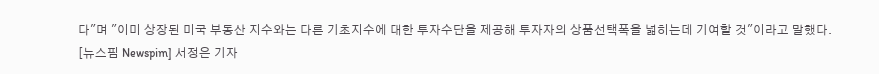다"며 "이미 상장된 미국 부동산 지수와는 다른 기초지수에 대한 투자수단을 제공해 투자자의 상품선택폭을 넓히는데 기여할 것"이라고 말했다.
[뉴스핌 Newspim] 서정은 기자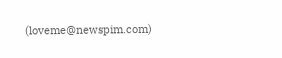(loveme@newspim.com)